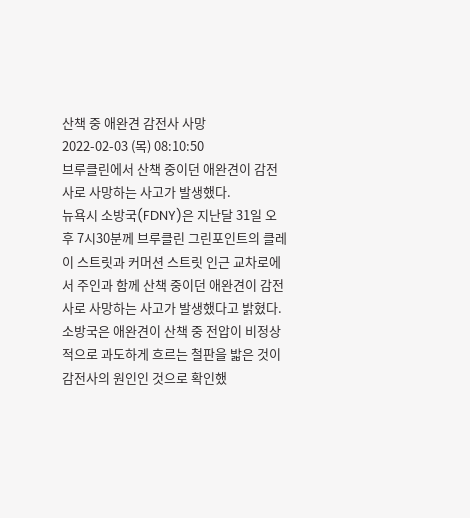산책 중 애완견 감전사 사망
2022-02-03 (목) 08:10:50
브루클린에서 산책 중이던 애완견이 감전사로 사망하는 사고가 발생했다.
뉴욕시 소방국(FDNY)은 지난달 31일 오후 7시30분께 브루클린 그린포인트의 클레이 스트릿과 커머션 스트릿 인근 교차로에서 주인과 함께 산책 중이던 애완견이 감전사로 사망하는 사고가 발생했다고 밝혔다.
소방국은 애완견이 산책 중 전압이 비정상적으로 과도하게 흐르는 철판을 밟은 것이 감전사의 원인인 것으로 확인했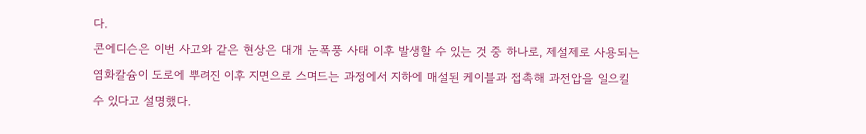다.
콘에디슨은 이번 사고와 같은 현상은 대개 눈폭풍 사태 이후 발생할 수 있는 것 중 하나로, 제설제로 사용되는 염화칼슘이 도로에 뿌려진 이후 지면으로 스며드는 과정에서 지하에 매설된 케이블과 접촉해 과전압을 일으킬 수 있다고 설명했다.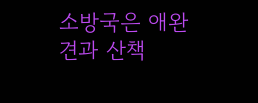소방국은 애완견과 산책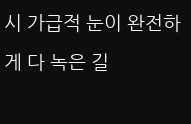시 가급적 눈이 완전하게 다 녹은 길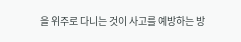을 위주로 다니는 것이 사고를 예방하는 방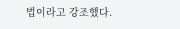법이라고 강조했다.